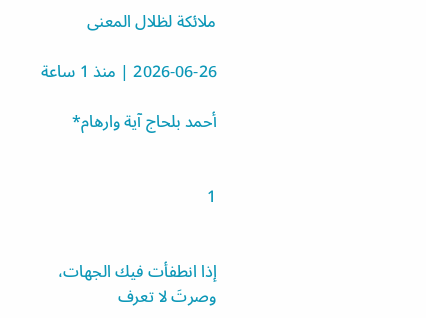ملائكة لظلال المعنى

2026-06-26 | منذ 1 ساعة

أحمد بلحاج آية وارهام*


1


إذا انطفأت فيك الجهات،
وصرتَ لا تعرف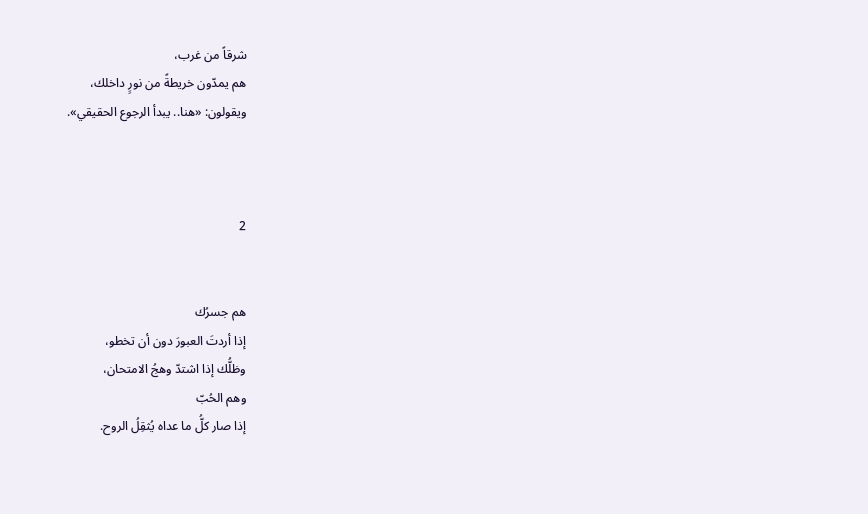شرقاً من غرب،
هم يمدّون خريطةً من نورٍ داخلك،
ويقولون: «هنا.. يبدأ الرجوع الحقيقي».



2


هم جسرُك
إذا أردتَ العبورَ دون أن تخطو،
وظلُّك إذا اشتدّ وهجُ الامتحان،
وهم الحُبّ
إذا صار كلُّ ما عداه يُثقِلُ الروح.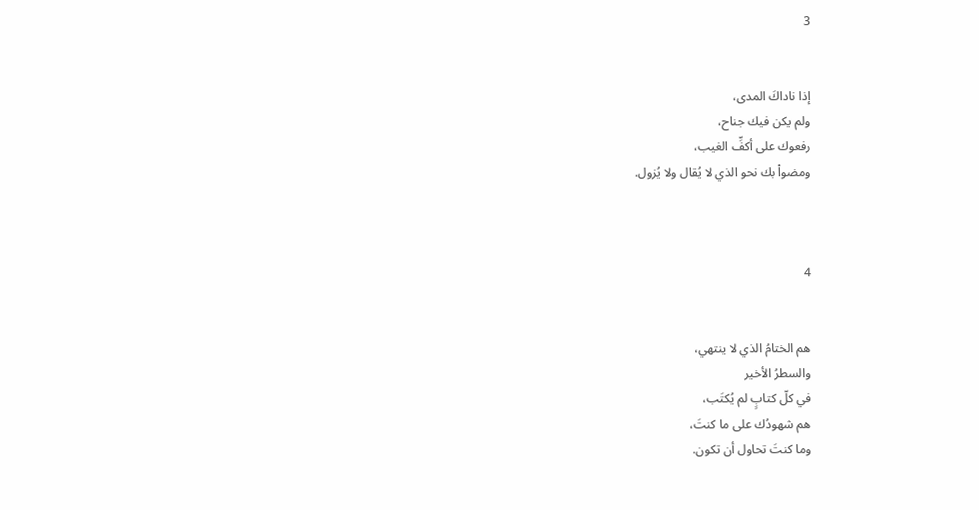3


إذا ناداكَ المدى،
ولم يكن فيك جناح،
رفعوك على أكفِّ الغيب،
ومضواْ بك نحو الذي لا يُقال ولا يُزول.



4


هم الختامُ الذي لا ينتهي،
والسطرُ الأخير
في كلّ كتابٍ لم يُكتَب،
هم شهودُك على ما كنتَ،
وما كنتَ تحاول أن تكون.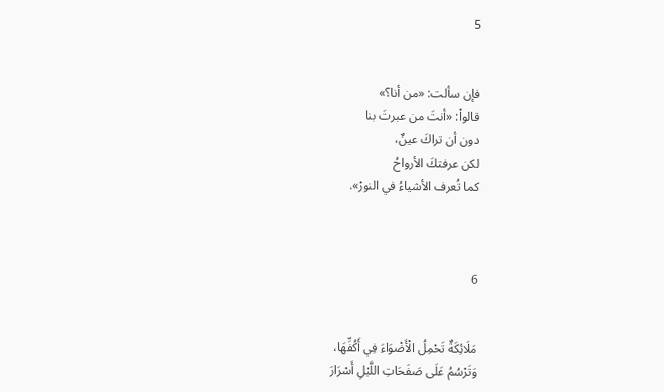5


فإن سألت: «من أنا؟»
قالواْ: «أنتَ من عبرتَ بنا
دون أن تراكَ عينٌ،
لكن عرفتكَ الأرواحُ
كما تُعرف الأشياءُ في النورْ».



6


مَلَائِكَةٌ تَحْمِلُ الْأَضْوَاءَ فِي أَكُفِّهَا،
وَتَرْسُمُ عَلَى صَفَحَاتِ اللَّيْلِ أَسْرَارَ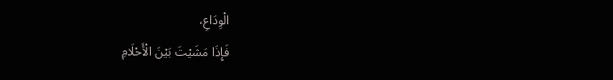الْوِدَاعِ،
فَإِذَا مَشَيْتَ بَيْنَ الْأَحْلَامِ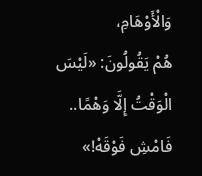وَالْأَوْهَامِ،
هُمْ يَقُولُونَ: «لَيْسَ الْوَقْتُ إِلَّا وَهْمًا.. فَامْشِ فَوْقَهْ!»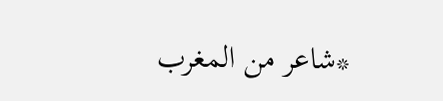*شاعر من المغرب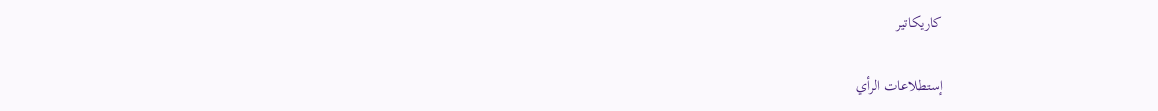كاريكاتير

إستطلاعات الرأي